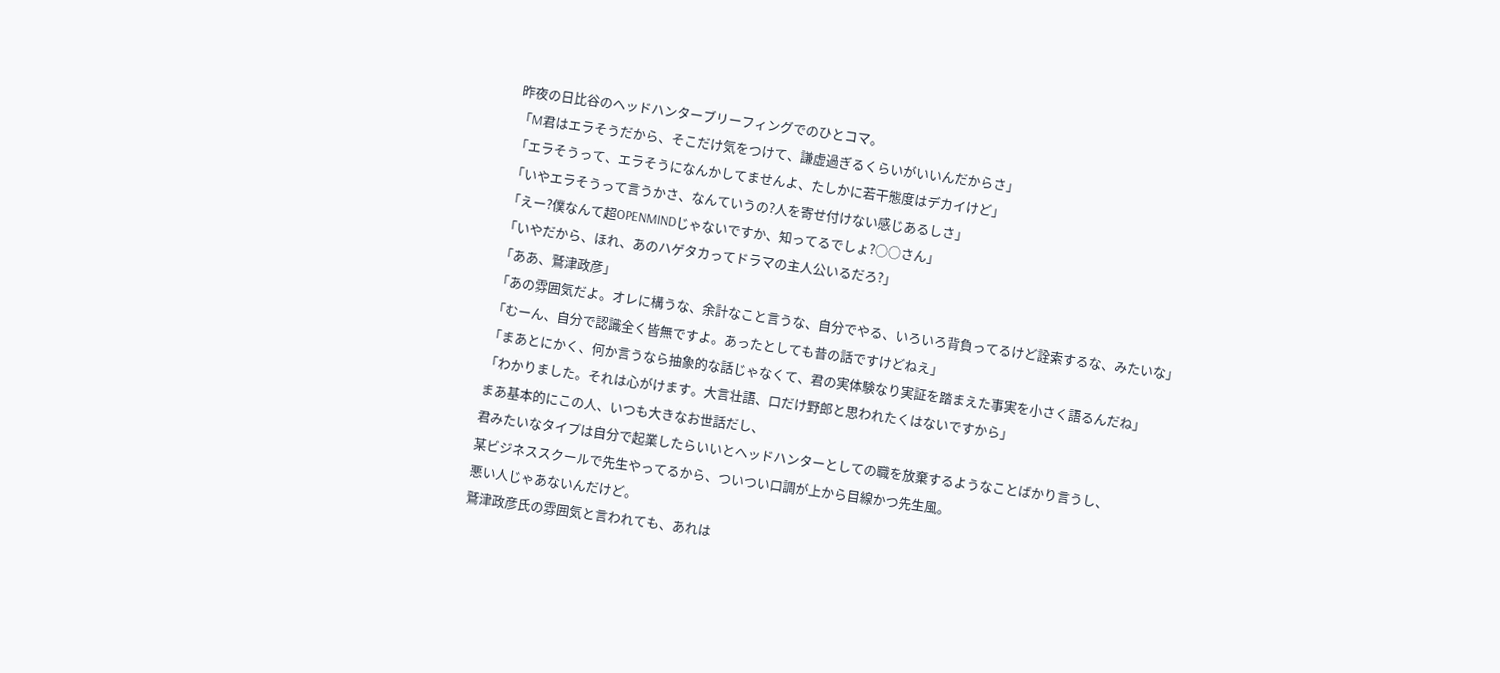昨夜の日比谷のヘッドハンターブリーフィングでのひとコマ。
「M君はエラそうだから、そこだけ気をつけて、謙虚過ぎるくらいがいいんだからさ」
「エラそうって、エラそうになんかしてませんよ、たしかに若干態度はデカイけど」
「いやエラそうって言うかさ、なんていうの?人を寄せ付けない感じあるしさ」
「えー?僕なんて超OPENMINDじゃないですか、知ってるでしょ?○○さん」
「いやだから、ほれ、あのハゲタカってドラマの主人公いるだろ?」
「ああ、鷲津政彦」
「あの雰囲気だよ。オレに構うな、余計なこと言うな、自分でやる、いろいろ背負ってるけど詮索するな、みたいな」
「むーん、自分で認識全く皆無ですよ。あったとしても昔の話ですけどねえ」
「まあとにかく、何か言うなら抽象的な話じゃなくて、君の実体験なり実証を踏まえた事実を小さく語るんだね」
「わかりました。それは心がけます。大言壮語、口だけ野郎と思われたくはないですから」
まあ基本的にこの人、いつも大きなお世話だし、
君みたいなタイプは自分で起業したらいいとヘッドハンターとしての職を放棄するようなことばかり言うし、
某ビジネススクールで先生やってるから、ついつい口調が上から目線かつ先生風。
悪い人じゃあないんだけど。
鷲津政彦氏の雰囲気と言われても、あれは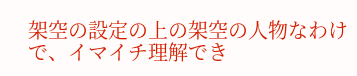架空の設定の上の架空の人物なわけで、イマイチ理解でき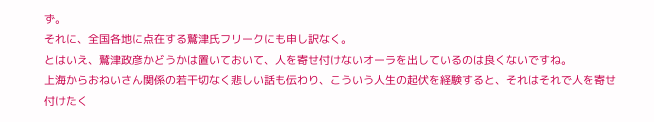ず。
それに、全国各地に点在する鷲津氏フリークにも申し訳なく。
とはいえ、鷲津政彦かどうかは置いておいて、人を寄せ付けないオーラを出しているのは良くないですね。
上海からおねいさん関係の若干切なく悲しい話も伝わり、こういう人生の起伏を経験すると、それはそれで人を寄せ付けたく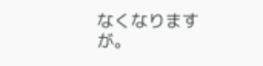なくなりますが。